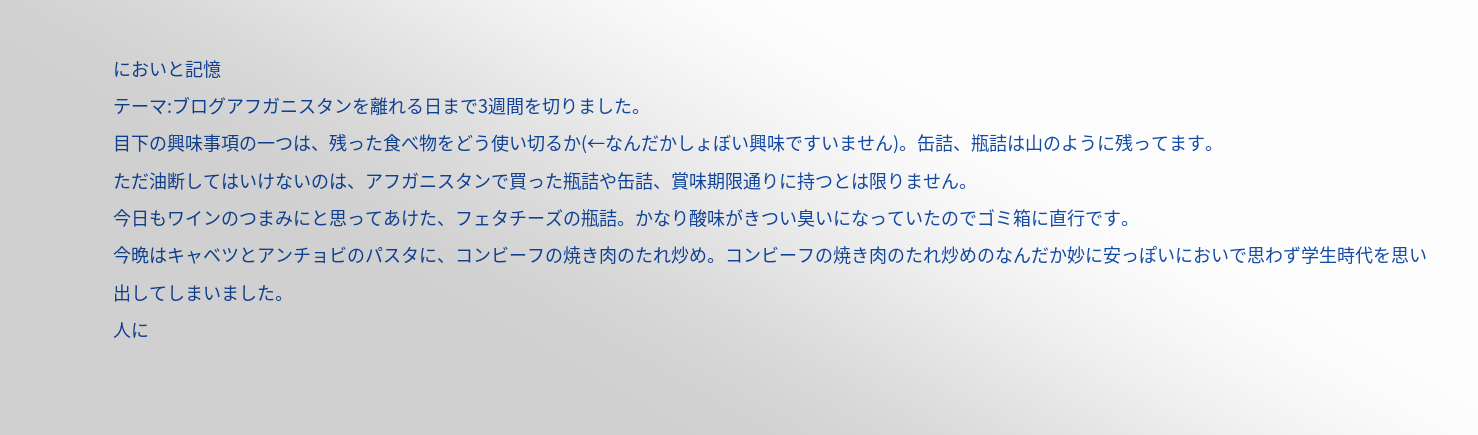においと記憶
テーマ:ブログアフガニスタンを離れる日まで3週間を切りました。
目下の興味事項の一つは、残った食べ物をどう使い切るか(←なんだかしょぼい興味ですいません)。缶詰、瓶詰は山のように残ってます。
ただ油断してはいけないのは、アフガニスタンで買った瓶詰や缶詰、賞味期限通りに持つとは限りません。
今日もワインのつまみにと思ってあけた、フェタチーズの瓶詰。かなり酸味がきつい臭いになっていたのでゴミ箱に直行です。
今晩はキャベツとアンチョビのパスタに、コンビーフの焼き肉のたれ炒め。コンビーフの焼き肉のたれ炒めのなんだか妙に安っぽいにおいで思わず学生時代を思い出してしまいました。
人に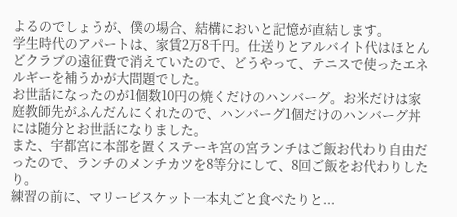よるのでしょうが、僕の場合、結構においと記憶が直結します。
学生時代のアパートは、家賃2万8千円。仕送りとアルバイト代はほとんどクラブの遠征費で消えていたので、どうやって、テニスで使ったエネルギーを補うかが大問題でした。
お世話になったのが1個数10円の焼くだけのハンバーグ。お米だけは家庭教師先がふんだんにくれたので、ハンバーグ1個だけのハンバーグ丼には随分とお世話になりました。
また、宇都宮に本部を置くステーキ宮の宮ランチはご飯お代わり自由だったので、ランチのメンチカツを8等分にして、8回ご飯をお代わりしたり。
練習の前に、マリービスケット一本丸ごと食べたりと...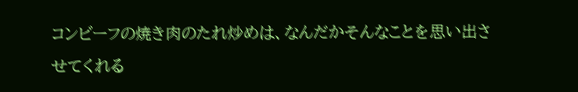コンビーフの焼き肉のたれ炒めは、なんだかそんなことを思い出させてくれる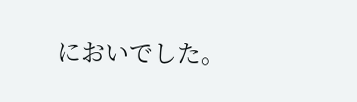においでした。